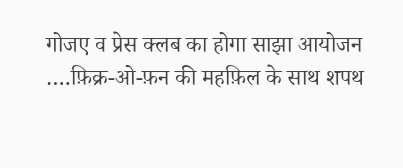गोजए व प्रेस क्लब का होगा साझा आयोजन ….फ़िक्र-ओ-फ़न की महफ़िल के साथ शपथ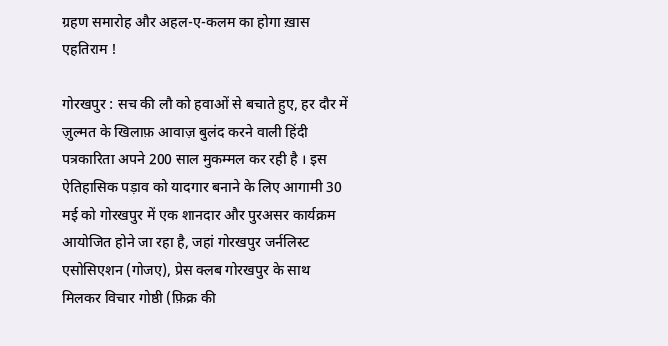ग्रहण समारोह और अहल-ए-कलम का होगा ख़ास एहतिराम !

गोरखपुर : सच की लौ को हवाओं से बचाते हुए, हर दौर में ज़ुल्मत के खिलाफ़ आवाज़ बुलंद करने वाली हिंदी पत्रकारिता अपने 200 साल मुकम्मल कर रही है । इस ऐतिहासिक पड़ाव को यादगार बनाने के लिए आगामी 30 मई को गोरखपुर में एक शानदार और पुरअसर कार्यक्रम आयोजित होने जा रहा है, जहां गोरखपुर जर्नलिस्ट एसोसिएशन (गोजए), प्रेस क्लब गोरखपुर के साथ मिलकर विचार गोष्ठी (फ़िक्र की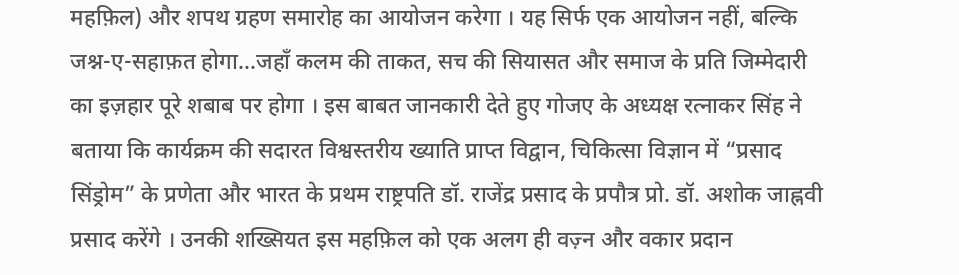महफ़िल) और शपथ ग्रहण समारोह का आयोजन करेगा । यह सिर्फ एक आयोजन नहीं, बल्कि जश्न-ए-सहाफ़त होगा…जहाँ कलम की ताकत, सच की सियासत और समाज के प्रति जिम्मेदारी का इज़हार पूरे शबाब पर होगा । इस बाबत जानकारी देते हुए गोजए के अध्यक्ष रत्नाकर सिंह ने बताया कि कार्यक्रम की सदारत विश्वस्तरीय ख्याति प्राप्त विद्वान, चिकित्सा विज्ञान में “प्रसाद सिंड्रोम” के प्रणेता और भारत के प्रथम राष्ट्रपति डॉ. राजेंद्र प्रसाद के प्रपौत्र प्रो. डॉ. अशोक जाह्नवी प्रसाद करेंगे । उनकी शख्सियत इस महफ़िल को एक अलग ही वज़्न और वकार प्रदान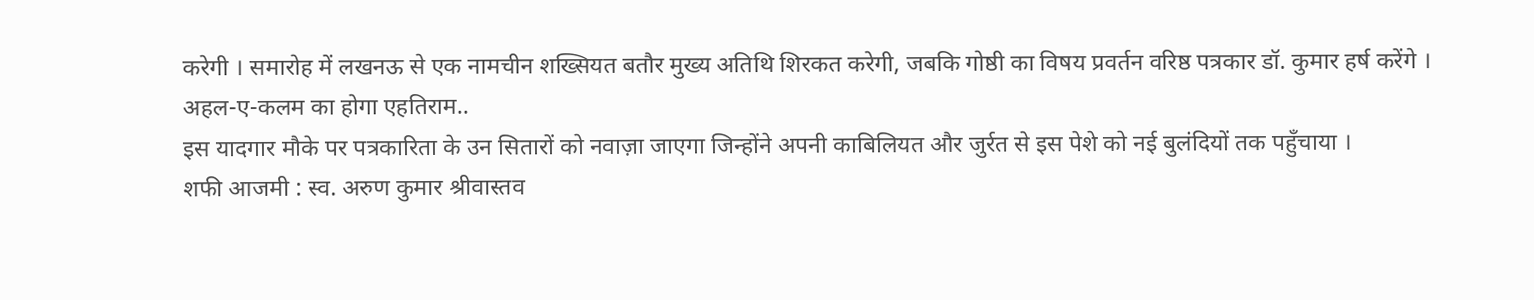करेगी । समारोह में लखनऊ से एक नामचीन शख्सियत बतौर मुख्य अतिथि शिरकत करेगी, जबकि गोष्ठी का विषय प्रवर्तन वरिष्ठ पत्रकार डॉ. कुमार हर्ष करेंगे ।
अहल-ए-कलम का होगा एहतिराम..
इस यादगार मौके पर पत्रकारिता के उन सितारों को नवाज़ा जाएगा जिन्होंने अपनी काबिलियत और जुर्रत से इस पेशे को नई बुलंदियों तक पहुँचाया ।
शफी आजमी : स्व. अरुण कुमार श्रीवास्तव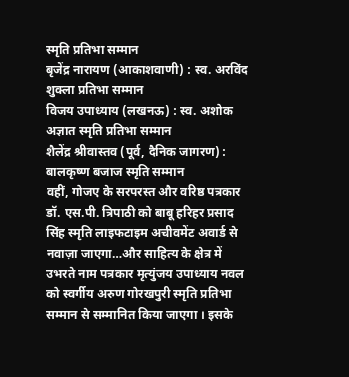स्मृति प्रतिभा सम्मान
बृजेंद्र नारायण (आकाशवाणी) : स्व. अरविंद शुक्ला प्रतिभा सम्मान
विजय उपाध्याय (लखनऊ) : स्व. अशोक अज्ञात स्मृति प्रतिभा सम्मान
शैलेंद्र श्रीवास्तव (पूर्व, दैनिक जागरण) : बालकृष्ण बजाज स्मृति सम्मान
वहीं, गोजए के सरपरस्त और वरिष्ठ पत्रकार डॉ. एस.पी. त्रिपाठी को बाबू हरिहर प्रसाद सिंह स्मृति लाइफटाइम अचीवमेंट अवार्ड से नवाज़ा जाएगा…और साहित्य के क्षेत्र में उभरते नाम पत्रकार मृत्युंजय उपाध्याय नवल को स्वर्गीय अरुण गोरखपुरी स्मृति प्रतिभा सम्मान से सम्मानित किया जाएगा । इसके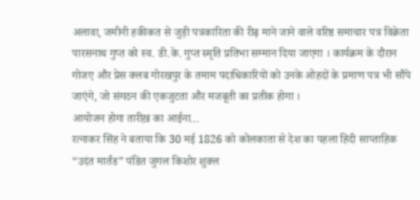अलावा, जमीनी हकीकत से जुड़ी पत्रकारिता की रीढ़ माने जाने वाले वरिष्ठ समाचार पत्र विक्रेता पारसनाथ गुप्त को स्व. डी.के. गुप्त स्मृति प्रतिभा सम्मान दिया जाएगा । कार्यक्रम के दौरान गोजए और प्रेस क्लब गोरखपुर के तमाम पदाधिकारियों को उनके ओहदों के प्रमाण पत्र भी सौंपे जाएंगे, जो संगठन की एकजुटता और मजबूती का प्रतीक होगा ।
आयोजन होगा तारीख़ का आईना…
रत्नाकर सिंह ने बताया कि 30 मई 1826 को कोलकाता से देश का पहला हिंदी साप्ताहिक “उदंत मार्तंड” पंडित जुगल किशोर शुक्ल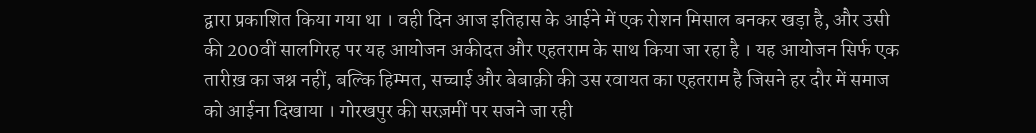द्वारा प्रकाशित किया गया था । वही दिन आज इतिहास के आईने में एक रोशन मिसाल बनकर खड़ा है, और उसी की 200वीं सालगिरह पर यह आयोजन अकीदत और एहतराम के साथ किया जा रहा है । यह आयोजन सिर्फ एक तारीख़ का जश्न नहीं, बल्कि हिम्मत, सच्चाई और बेबाक़ी की उस रवायत का एहतराम है जिसने हर दौर में समाज को आईना दिखाया । गोरखपुर की सरज़मीं पर सजने जा रही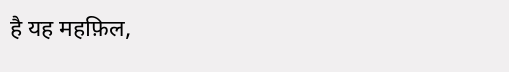है यह महफ़िल,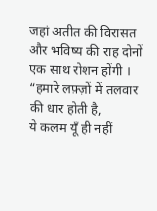जहां अतीत की विरासत और भविष्य की राह दोनों एक साथ रोशन होंगी ।
“हमारे लफ़्ज़ों में तलवार की धार होती है,
ये कलम यूँ ही नहीं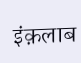इंक़लाब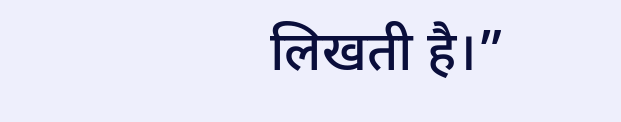लिखती है।”